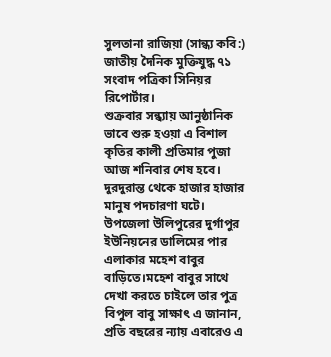সুলতানা রাজিয়া (সান্ধ্য কবি:) জাতীয় দৈনিক মুক্তিযুদ্ধ ৭১ সংবাদ পত্রিকা সিনিয়র রিপোর্টার।
শুক্রবার সন্ধ্যায় আনুষ্ঠানিক ভাবে শুরু হওয়া এ বিশাল কৃতির কালী প্রতিমার পুজা আজ শনিবার শেষ হবে।
দুরদুরান্ত থেকে হাজার হাজার মানুষ পদচারণা ঘটে। উপজেলা উলিপুরের দুর্গাপুর ইউনিয়নের ডালিমের পার এলাকার মহেশ বাবুর বাড়িতে।মহেশ বাবুর সাথে দেখা করতে চাইলে তার পুত্র বিপুল বাবু সাক্ষাৎ এ জানান, প্রতি বছরের ন্যায় এবারেও এ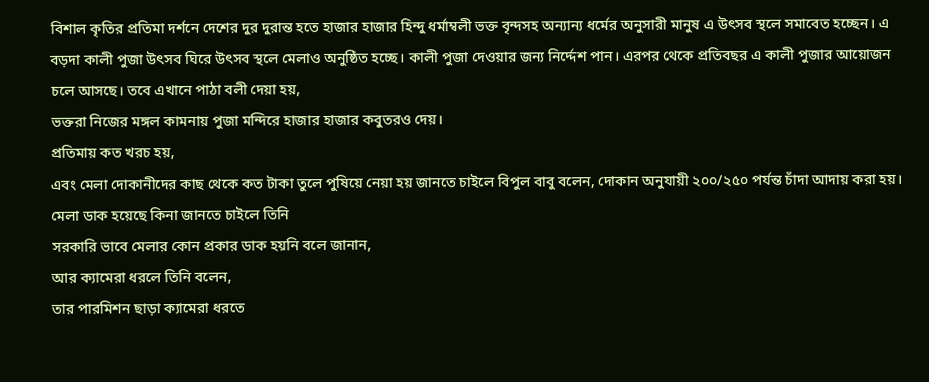বিশাল কৃতির প্রতিমা দর্শনে দেশের দুর দুরান্ত হতে হাজার হাজার হিন্দু ধর্মাম্বলী ভক্ত বৃন্দসহ অন্যান্য ধর্মের অনুসারী মানুষ এ উৎসব স্থলে সমাবেত হচ্ছেন। এ বড়দা কালী পুজা উৎসব ঘিরে উৎসব স্থলে মেলাও অনুষ্ঠিত হচ্ছে। কালী পুজা দেওয়ার জন্য নির্দ্দেশ পান। এরপর থেকে প্রতিবছর এ কালী পুজার আয়োজন চলে আসছে। তবে এখানে পাঠা বলী দেয়া হয়,
ভক্তরা নিজের মঙ্গল কামনায় পুজা মন্দিরে হাজার হাজার কবুতরও দেয়।
প্রতিমায় কত খরচ হয়,
এবং মেলা দোকানীদের কাছ থেকে কত টাকা তুলে পুষিয়ে নেয়া হয় জানতে চাইলে বিপুল বাবু বলেন, দোকান অনুযায়ী ২০০/২৫০ পর্যন্ত চাঁদা আদায় করা হয়।
মেলা ডাক হয়েছে কিনা জানতে চাইলে তিনি
সরকারি ভাবে মেলার কোন প্রকার ডাক হয়নি বলে জানান,
আর ক্যামেরা ধরলে তিনি বলেন,
তার পারমিশন ছাড়া ক্যামেরা ধরতে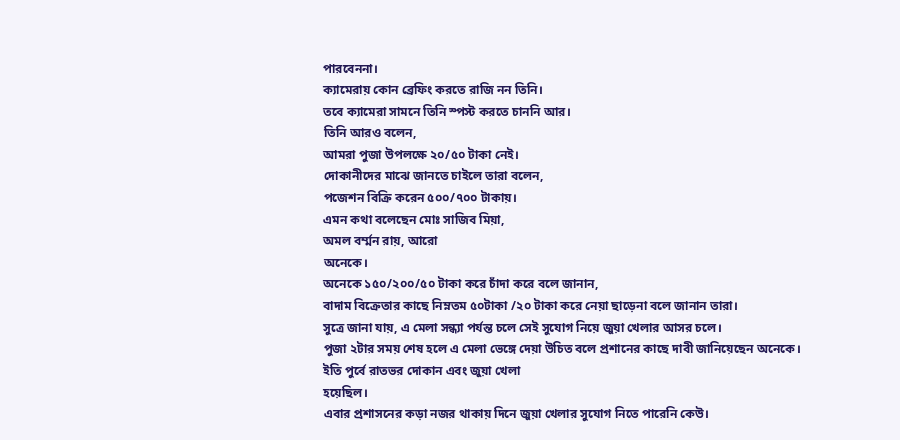পারবেননা।
ক্যামেরায় কোন ব্রেফিং করতে রাজি নন তিনি।
তবে ক্যামেরা সামনে তিনি স্পস্ট করতে চাননি আর।
তিনি আরও বলেন,
আমরা পুজা উপলক্ষে ২০/৫০ টাকা নেই।
দোকানীদের মাঝে জানতে চাইলে তারা বলেন,
পজেশন বিক্রি করেন ৫০০/৭০০ টাকায়।
এমন কথা বলেছেন মোঃ সাজিব মিয়া,
অমল বর্ম্মন রায়, আরো
অনেকে।
অনেকে ১৫০/২০০/৫০ টাকা করে চাঁদা করে বলে জানান,
বাদাম বিক্রেতার কাছে নিম্নতম ৫০টাকা /২০ টাকা করে নেয়া ছাড়েনা বলে জানান তারা।
সুত্রে জানা যায়, এ মেলা সন্ধ্যা পর্যন্ত চলে সেই সুযোগ নিয়ে জুয়া খেলার আসর চলে।
পুজা ২টার সময় শেষ হলে এ মেলা ভেঙ্গে দেয়া উচিত বলে প্রশানের কাছে দাবী জানিয়েছেন অনেকে।
ইতি পুর্বে রাতভর দোকান এবং জুয়া খেলা
হয়েছিল।
এবার প্রশাসনের কড়া নজর থাকায় দিনে জুয়া খেলার সুযোগ নিতে পারেনি কেউ।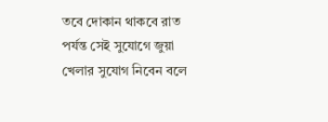তবে দোকান থাকবে রাত পর্যন্ত সেই সুযোগে জুয়া খেলার সুযোগ নিবেন বলে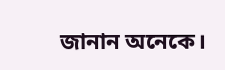জানান অনেকে।